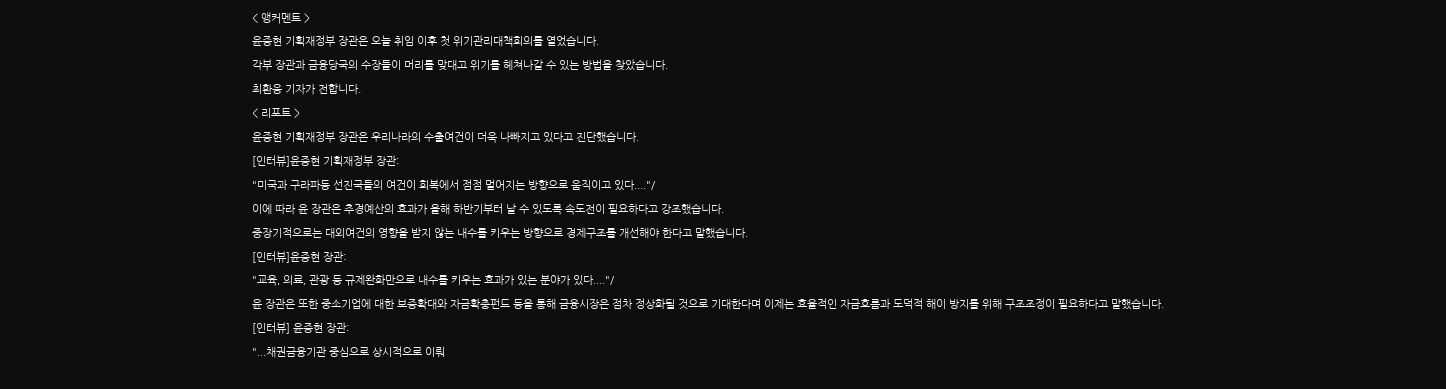< 앵커멘트 >
윤증현 기획재정부 장관은 오늘 취임 이후 첫 위기관리대책회의를 열었습니다.
각부 장관과 금융당국의 수장들이 머리를 맞대고 위기를 헤쳐나갈 수 있는 방법을 찾았습니다.
최환웅 기자가 전합니다.
< 리포트 >
윤증현 기획재정부 장관은 우리나라의 수출여건이 더욱 나빠지고 있다고 진단했습니다.
[인터뷰]윤증현 기획재정부 장관:
"미국과 구라파등 선진국들의 여건이 회복에서 점점 멀어지는 방향으로 움직이고 있다...."/
이에 따라 윤 장관은 추경예산의 효과가 올해 하반기부터 날 수 있도록 속도전이 필요하다고 강조했습니다.
중장기적으로는 대외여건의 영향을 받지 않는 내수를 키우는 방향으로 경제구조를 개선해야 한다고 말했습니다.
[인터뷰]윤증현 장관:
"교육, 의료, 관광 등 규제완화만으로 내수를 키우는 효과가 있는 분야가 있다...."/
윤 장관은 또한 중소기업에 대한 보증확대와 자금확충펀드 등을 통해 금융시장은 점차 정상화될 것으로 기대한다며 이제는 효율적인 자금흐름과 도덕적 해이 방지를 위해 구조조정이 필요하다고 말했습니다.
[인터뷰] 윤증현 장관:
"...채권금융기관 중심으로 상시적으로 이뤄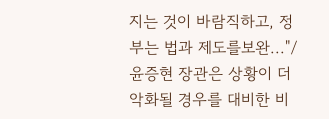지는 것이 바람직하고, 정부는 법과 제도를보완..."/
윤증현 장관은 상황이 더 악화될 경우를 대비한 비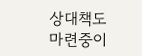상대책도 마련중이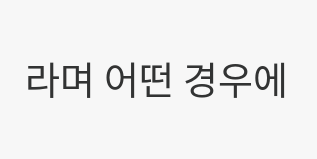라며 어떤 경우에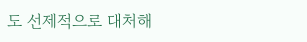도 선제적으로 대처해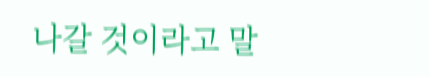나갈 것이라고 말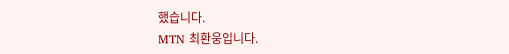했습니다.
MTN 최환웅입니다.